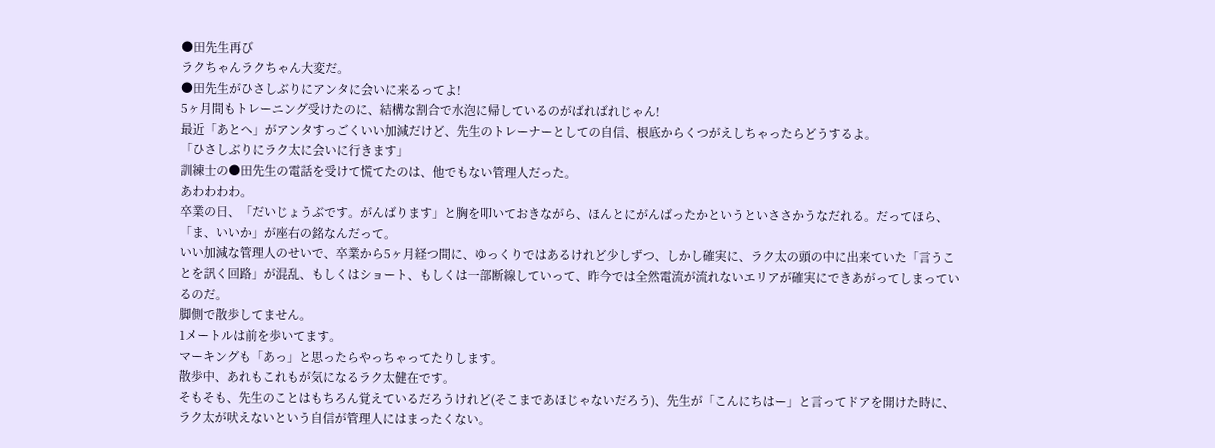●田先生再び
ラクちゃんラクちゃん大変だ。
●田先生がひさしぶりにアンタに会いに来るってよ!
5ヶ月間もトレーニング受けたのに、結構な割合で水泡に帰しているのがばればれじゃん!
最近「あとへ」がアンタすっごくいい加減だけど、先生のトレーナーとしての自信、根底からくつがえしちゃったらどうするよ。
「ひさしぶりにラク太に会いに行きます」
訓練士の●田先生の電話を受けて慌てたのは、他でもない管理人だった。
あわわわわ。
卒業の日、「だいじょうぶです。がんばります」と胸を叩いておきながら、ほんとにがんばったかというといささかうなだれる。だってほら、「ま、いいか」が座右の銘なんだって。
いい加減な管理人のせいで、卒業から5ヶ月経つ間に、ゆっくりではあるけれど少しずつ、しかし確実に、ラク太の頭の中に出来ていた「言うことを訊く回路」が混乱、もしくはショート、もしくは一部断線していって、昨今では全然電流が流れないエリアが確実にできあがってしまっているのだ。
脚側で散歩してません。
1メートルは前を歩いてます。
マーキングも「あっ」と思ったらやっちゃってたりします。
散歩中、あれもこれもが気になるラク太健在です。
そもそも、先生のことはもちろん覚えているだろうけれど(そこまであほじゃないだろう)、先生が「こんにちはー」と言ってドアを開けた時に、ラク太が吠えないという自信が管理人にはまったくない。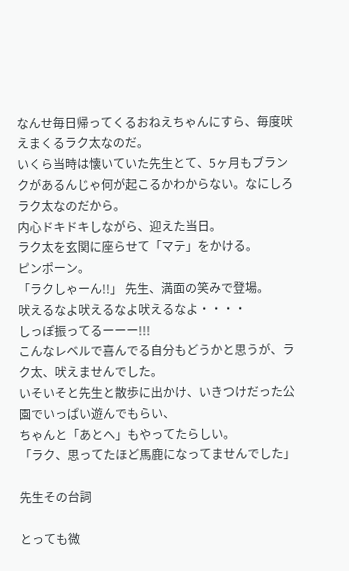なんせ毎日帰ってくるおねえちゃんにすら、毎度吠えまくるラク太なのだ。
いくら当時は懐いていた先生とて、5ヶ月もブランクがあるんじゃ何が起こるかわからない。なにしろラク太なのだから。
内心ドキドキしながら、迎えた当日。
ラク太を玄関に座らせて「マテ」をかける。
ピンポーン。
「ラクしゃーん!!」 先生、満面の笑みで登場。
吠えるなよ吠えるなよ吠えるなよ・・・・
しっぽ振ってるーーー!!!
こんなレベルで喜んでる自分もどうかと思うが、ラク太、吠えませんでした。
いそいそと先生と散歩に出かけ、いきつけだった公園でいっぱい遊んでもらい、
ちゃんと「あとへ」もやってたらしい。
「ラク、思ってたほど馬鹿になってませんでした」

先生その台詞

とっても微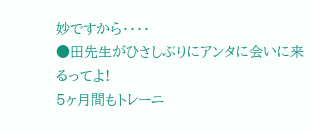妙ですから・・・・
●田先生がひさしぶりにアンタに会いに来るってよ!
5ヶ月間もトレーニ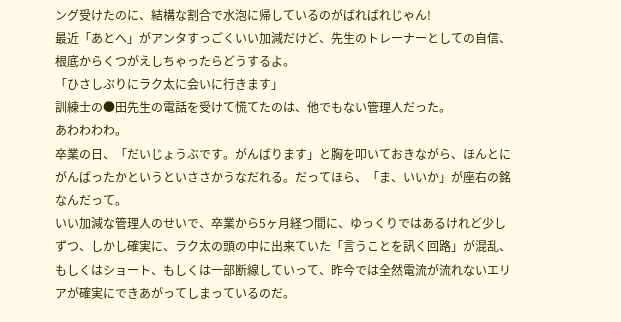ング受けたのに、結構な割合で水泡に帰しているのがばればれじゃん!
最近「あとへ」がアンタすっごくいい加減だけど、先生のトレーナーとしての自信、根底からくつがえしちゃったらどうするよ。
「ひさしぶりにラク太に会いに行きます」
訓練士の●田先生の電話を受けて慌てたのは、他でもない管理人だった。
あわわわわ。
卒業の日、「だいじょうぶです。がんばります」と胸を叩いておきながら、ほんとにがんばったかというといささかうなだれる。だってほら、「ま、いいか」が座右の銘なんだって。
いい加減な管理人のせいで、卒業から5ヶ月経つ間に、ゆっくりではあるけれど少しずつ、しかし確実に、ラク太の頭の中に出来ていた「言うことを訊く回路」が混乱、もしくはショート、もしくは一部断線していって、昨今では全然電流が流れないエリアが確実にできあがってしまっているのだ。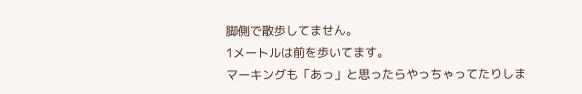脚側で散歩してません。
1メートルは前を歩いてます。
マーキングも「あっ」と思ったらやっちゃってたりしま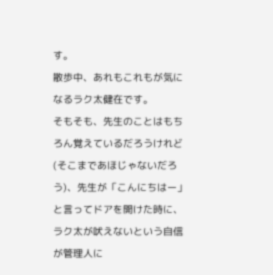す。
散歩中、あれもこれもが気になるラク太健在です。
そもそも、先生のことはもちろん覚えているだろうけれど(そこまであほじゃないだろう)、先生が「こんにちはー」と言ってドアを開けた時に、ラク太が吠えないという自信が管理人に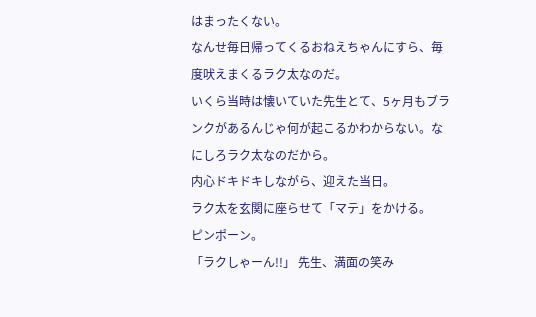はまったくない。
なんせ毎日帰ってくるおねえちゃんにすら、毎度吠えまくるラク太なのだ。
いくら当時は懐いていた先生とて、5ヶ月もブランクがあるんじゃ何が起こるかわからない。なにしろラク太なのだから。
内心ドキドキしながら、迎えた当日。
ラク太を玄関に座らせて「マテ」をかける。
ピンポーン。
「ラクしゃーん!!」 先生、満面の笑み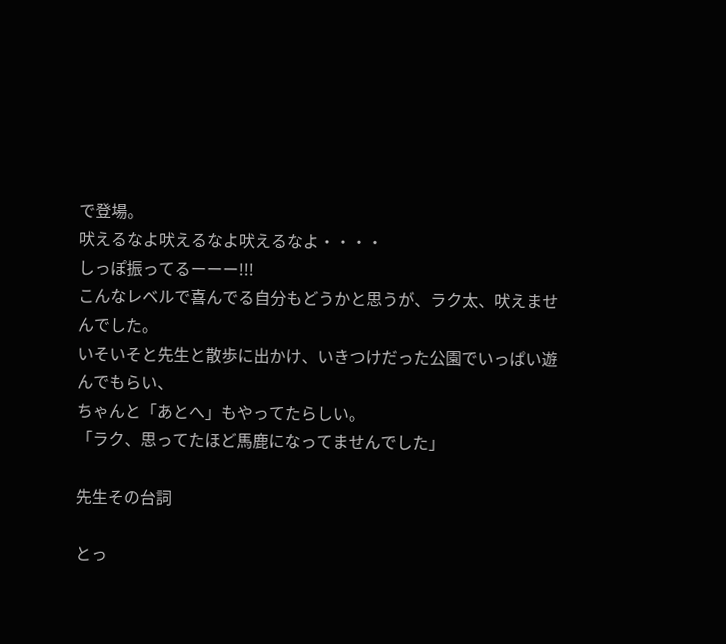で登場。
吠えるなよ吠えるなよ吠えるなよ・・・・
しっぽ振ってるーーー!!!
こんなレベルで喜んでる自分もどうかと思うが、ラク太、吠えませんでした。
いそいそと先生と散歩に出かけ、いきつけだった公園でいっぱい遊んでもらい、
ちゃんと「あとへ」もやってたらしい。
「ラク、思ってたほど馬鹿になってませんでした」

先生その台詞

とっ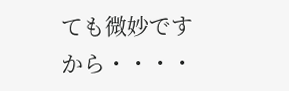ても微妙ですから・・・・